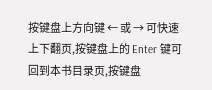按键盘上方向键 ← 或 → 可快速上下翻页,按键盘上的 Enter 键可回到本书目录页,按键盘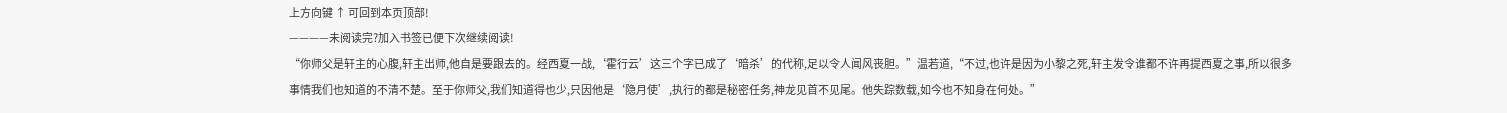上方向键 ↑ 可回到本页顶部!
————未阅读完?加入书签已便下次继续阅读!
“你师父是轩主的心腹,轩主出师,他自是要跟去的。经西夏一战,‘霍行云’这三个字已成了‘暗杀’的代称,足以令人闻风丧胆。”温若道,“不过,也许是因为小黎之死,轩主发令谁都不许再提西夏之事,所以很多事情我们也知道的不清不楚。至于你师父,我们知道得也少,只因他是‘隐月使’,执行的都是秘密任务,神龙见首不见尾。他失踪数载,如今也不知身在何处。”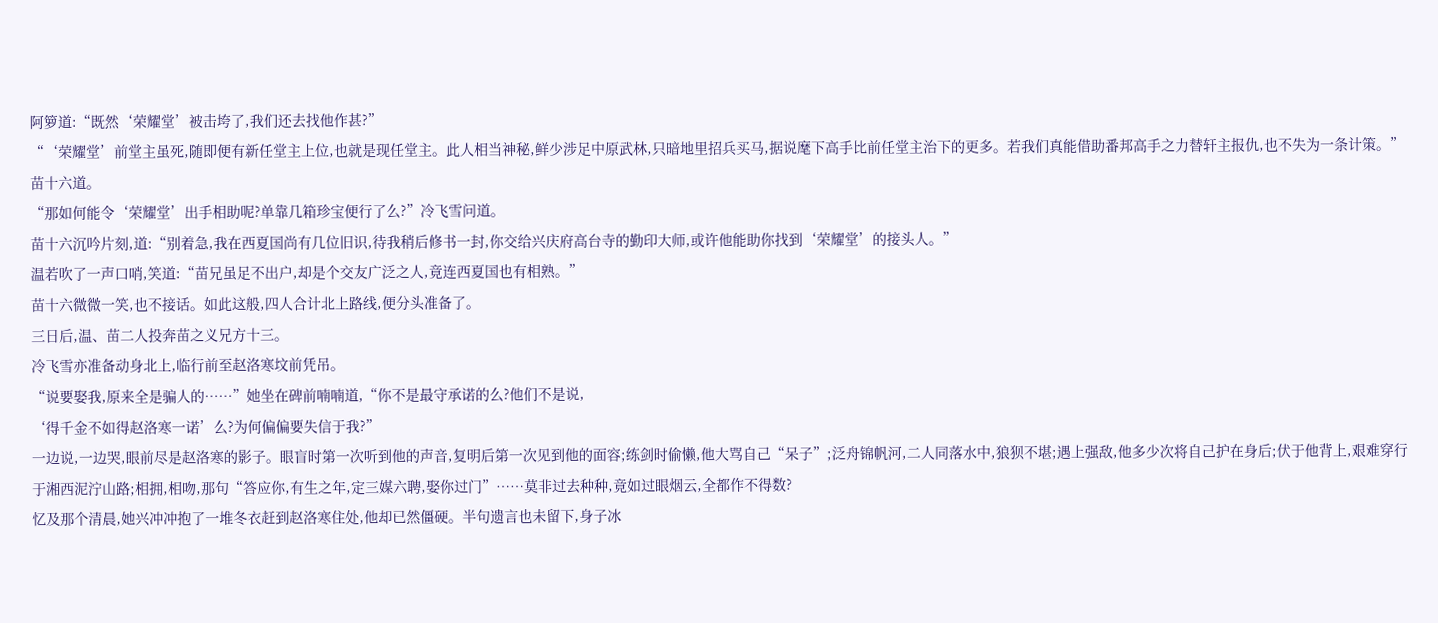阿箩道:“既然‘荣耀堂’被击垮了,我们还去找他作甚?”
“‘荣耀堂’前堂主虽死,随即便有新任堂主上位,也就是现任堂主。此人相当神秘,鲜少涉足中原武林,只暗地里招兵买马,据说麾下高手比前任堂主治下的更多。若我们真能借助番邦高手之力替轩主报仇,也不失为一条计策。”苗十六道。
“那如何能令‘荣耀堂’出手相助呢?单靠几箱珍宝便行了么?”冷飞雪问道。
苗十六沉吟片刻,道:“别着急,我在西夏国尚有几位旧识,待我稍后修书一封,你交给兴庆府高台寺的勤印大师,或许他能助你找到‘荣耀堂’的接头人。”
温若吹了一声口哨,笑道:“苗兄虽足不出户,却是个交友广泛之人,竟连西夏国也有相熟。”
苗十六微微一笑,也不接话。如此这般,四人合计北上路线,便分头准备了。
三日后,温、苗二人投奔苗之义兄方十三。
冷飞雪亦准备动身北上,临行前至赵洛寒坟前凭吊。
“说要娶我,原来全是骗人的……”她坐在碑前喃喃道,“你不是最守承诺的么?他们不是说,
‘得千金不如得赵洛寒一诺’么?为何偏偏要失信于我?”
一边说,一边哭,眼前尽是赵洛寒的影子。眼盲时第一次听到他的声音,复明后第一次见到他的面容;练剑时偷懒,他大骂自己“呆子”;泛舟锦帆河,二人同落水中,狼狈不堪;遇上强敌,他多少次将自己护在身后;伏于他背上,艰难穿行于湘西泥泞山路;相拥,相吻,那句“答应你,有生之年,定三媒六聘,娶你过门”……莫非过去种种,竟如过眼烟云,全都作不得数?
忆及那个清晨,她兴冲冲抱了一堆冬衣赶到赵洛寒住处,他却已然僵硬。半句遗言也未留下,身子冰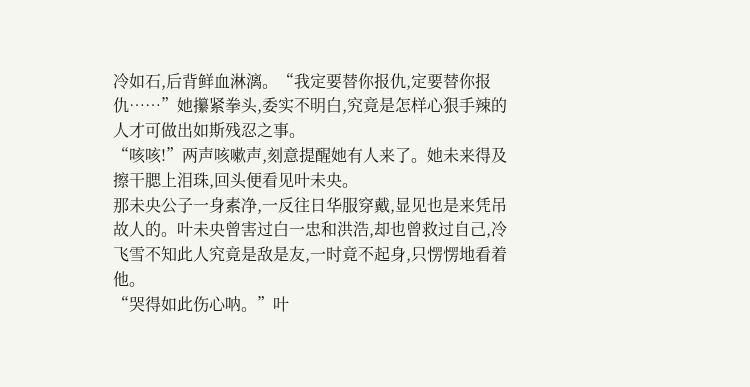冷如石,后背鲜血淋漓。“我定要替你报仇,定要替你报仇……”她攥紧拳头,委实不明白,究竟是怎样心狠手辣的人才可做出如斯残忍之事。
“咳咳!”两声咳嗽声,刻意提醒她有人来了。她未来得及擦干腮上泪珠,回头便看见叶未央。
那未央公子一身素净,一反往日华服穿戴,显见也是来凭吊故人的。叶未央曾害过白一忠和洪浩,却也曾救过自己,冷飞雪不知此人究竟是敌是友,一时竟不起身,只愣愣地看着他。
“哭得如此伤心呐。”叶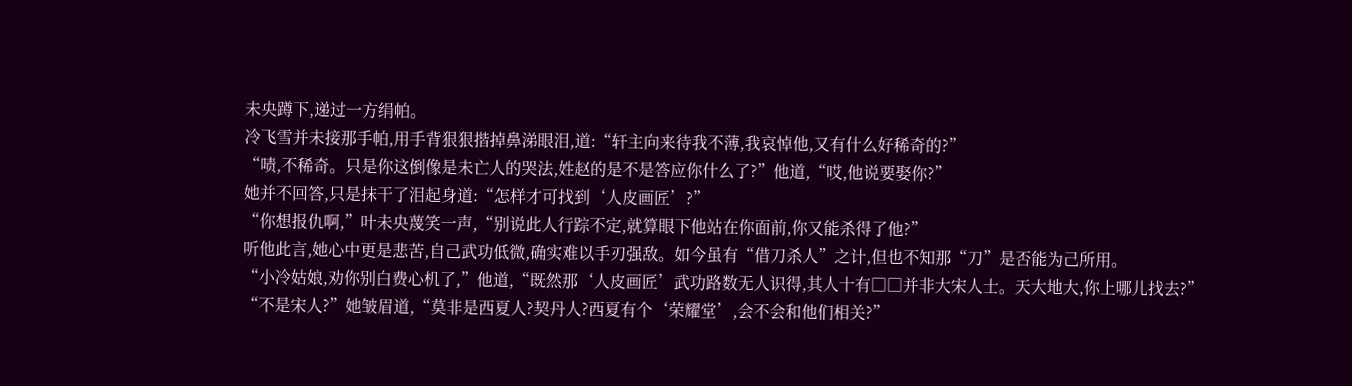未央蹲下,递过一方绢帕。
冷飞雪并未接那手帕,用手背狠狠揩掉鼻涕眼泪,道:“轩主向来待我不薄,我哀悼他,又有什么好稀奇的?”
“啧,不稀奇。只是你这倒像是未亡人的哭法,姓赵的是不是答应你什么了?”他道,“哎,他说要娶你?”
她并不回答,只是抹干了泪起身道:“怎样才可找到‘人皮画匠’?”
“你想报仇啊,”叶未央蔑笑一声,“别说此人行踪不定,就算眼下他站在你面前,你又能杀得了他?”
听他此言,她心中更是悲苦,自己武功低微,确实难以手刃强敌。如今虽有“借刀杀人”之计,但也不知那“刀”是否能为己所用。
“小冷姑娘,劝你别白费心机了,”他道,“既然那‘人皮画匠’武功路数无人识得,其人十有□□并非大宋人士。天大地大,你上哪儿找去?”
“不是宋人?”她皱眉道,“莫非是西夏人?契丹人?西夏有个‘荣耀堂’,会不会和他们相关?”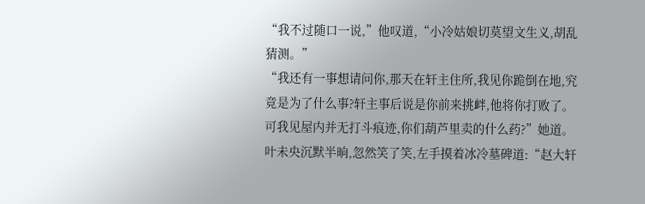“我不过随口一说,”他叹道,“小冷姑娘切莫望文生义,胡乱猜测。”
“我还有一事想请问你,那天在轩主住所,我见你跪倒在地,究竟是为了什么事?轩主事后说是你前来挑衅,他将你打败了。可我见屋内并无打斗痕迹,你们葫芦里卖的什么药?”她道。
叶未央沉默半晌,忽然笑了笑,左手摸着冰冷墓碑道:“赵大轩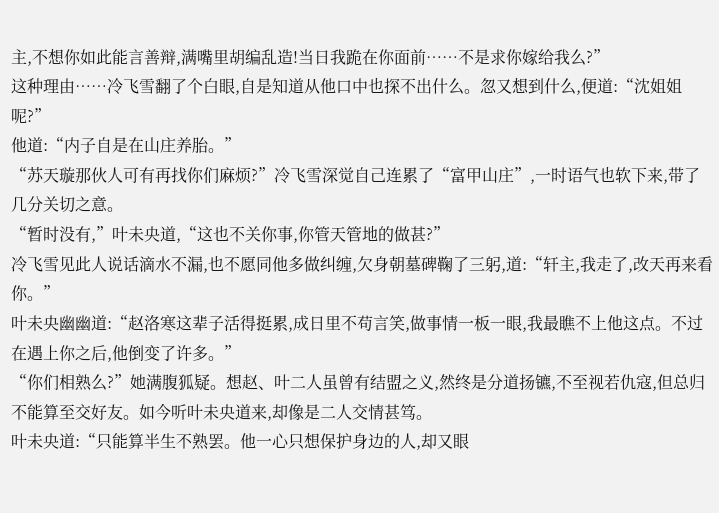主,不想你如此能言善辩,满嘴里胡编乱造!当日我跪在你面前……不是求你嫁给我么?”
这种理由……冷飞雪翻了个白眼,自是知道从他口中也探不出什么。忽又想到什么,便道:“沈姐姐呢?”
他道:“内子自是在山庄养胎。”
“苏天璇那伙人可有再找你们麻烦?”冷飞雪深觉自己连累了“富甲山庄”,一时语气也软下来,带了几分关切之意。
“暂时没有,”叶未央道,“这也不关你事,你管天管地的做甚?”
冷飞雪见此人说话滴水不漏,也不愿同他多做纠缠,欠身朝墓碑鞠了三躬,道:“轩主,我走了,改天再来看你。”
叶未央幽幽道:“赵洛寒这辈子活得挺累,成日里不苟言笑,做事情一板一眼,我最瞧不上他这点。不过在遇上你之后,他倒变了许多。”
“你们相熟么?”她满腹狐疑。想赵、叶二人虽曾有结盟之义,然终是分道扬镳,不至视若仇寇,但总归不能算至交好友。如今听叶未央道来,却像是二人交情甚笃。
叶未央道:“只能算半生不熟罢。他一心只想保护身边的人,却又眼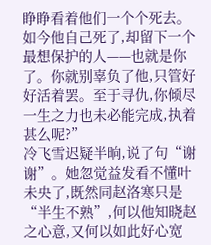睁睁看着他们一个个死去。如今他自己死了,却留下一个最想保护的人——也就是你了。你就别辜负了他,只管好好活着罢。至于寻仇,你倾尽一生之力也未必能完成,执着甚么呢?”
冷飞雪迟疑半晌,说了句“谢谢”。她忽觉益发看不懂叶未央了,既然同赵洛寒只是“半生不熟”,何以他知晓赵之心意,又何以如此好心宽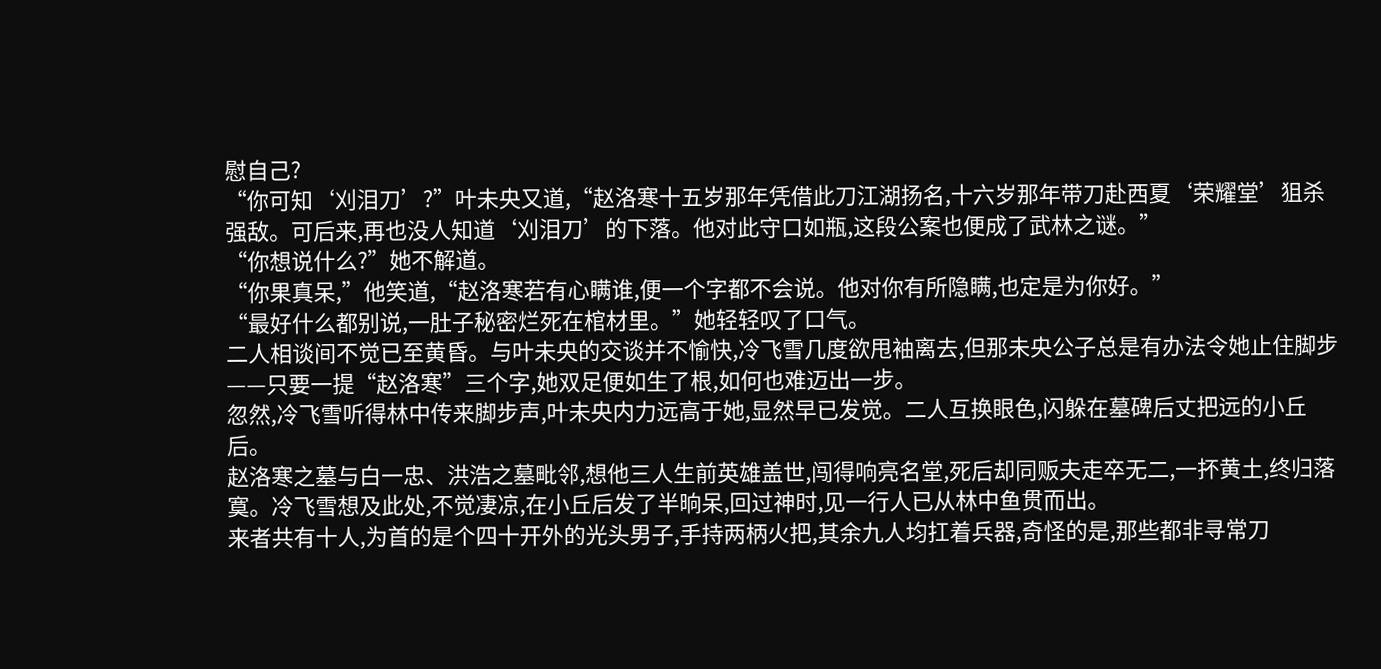慰自己?
“你可知‘刈泪刀’?”叶未央又道,“赵洛寒十五岁那年凭借此刀江湖扬名,十六岁那年带刀赴西夏‘荣耀堂’狙杀强敌。可后来,再也没人知道‘刈泪刀’的下落。他对此守口如瓶,这段公案也便成了武林之谜。”
“你想说什么?”她不解道。
“你果真呆,”他笑道,“赵洛寒若有心瞒谁,便一个字都不会说。他对你有所隐瞒,也定是为你好。”
“最好什么都别说,一肚子秘密烂死在棺材里。”她轻轻叹了口气。
二人相谈间不觉已至黄昏。与叶未央的交谈并不愉快,冷飞雪几度欲甩袖离去,但那未央公子总是有办法令她止住脚步——只要一提“赵洛寒”三个字,她双足便如生了根,如何也难迈出一步。
忽然,冷飞雪听得林中传来脚步声,叶未央内力远高于她,显然早已发觉。二人互换眼色,闪躲在墓碑后丈把远的小丘后。
赵洛寒之墓与白一忠、洪浩之墓毗邻,想他三人生前英雄盖世,闯得响亮名堂,死后却同贩夫走卒无二,一抔黄土,终归落寞。冷飞雪想及此处,不觉凄凉,在小丘后发了半晌呆,回过神时,见一行人已从林中鱼贯而出。
来者共有十人,为首的是个四十开外的光头男子,手持两柄火把,其余九人均扛着兵器,奇怪的是,那些都非寻常刀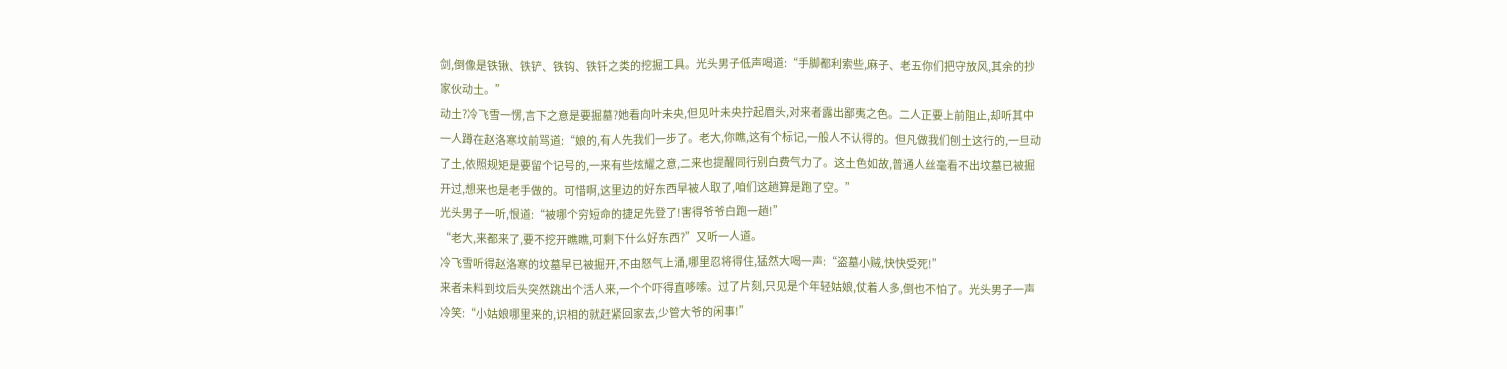剑,倒像是铁锹、铁铲、铁钩、铁钎之类的挖掘工具。光头男子低声喝道:“手脚都利索些,麻子、老五你们把守放风,其余的抄家伙动土。”
动土?冷飞雪一愣,言下之意是要掘墓?她看向叶未央,但见叶未央拧起眉头,对来者露出鄙夷之色。二人正要上前阻止,却听其中一人蹲在赵洛寒坟前骂道:“娘的,有人先我们一步了。老大,你瞧,这有个标记,一般人不认得的。但凡做我们刨土这行的,一旦动了土,依照规矩是要留个记号的,一来有些炫耀之意,二来也提醒同行别白费气力了。这土色如故,普通人丝毫看不出坟墓已被掘开过,想来也是老手做的。可惜啊,这里边的好东西早被人取了,咱们这趟算是跑了空。”
光头男子一听,恨道:“被哪个穷短命的捷足先登了!害得爷爷白跑一趟!”
“老大,来都来了,要不挖开瞧瞧,可剩下什么好东西?”又听一人道。
冷飞雪听得赵洛寒的坟墓早已被掘开,不由怒气上涌,哪里忍将得住,猛然大喝一声:“盗墓小贼,快快受死!”
来者未料到坟后头突然跳出个活人来,一个个吓得直哆嗦。过了片刻,只见是个年轻姑娘,仗着人多,倒也不怕了。光头男子一声冷笑:“小姑娘哪里来的,识相的就赶紧回家去,少管大爷的闲事!”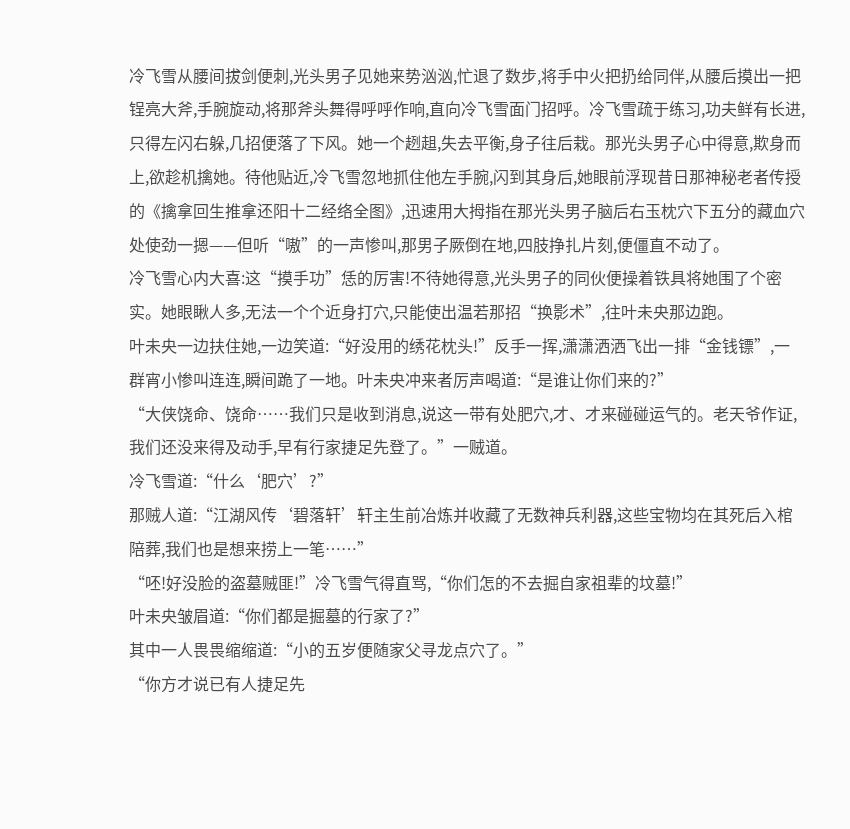冷飞雪从腰间拔剑便刺,光头男子见她来势汹汹,忙退了数步,将手中火把扔给同伴,从腰后摸出一把锃亮大斧,手腕旋动,将那斧头舞得呼呼作响,直向冷飞雪面门招呼。冷飞雪疏于练习,功夫鲜有长进,只得左闪右躲,几招便落了下风。她一个趔趄,失去平衡,身子往后栽。那光头男子心中得意,欺身而上,欲趁机擒她。待他贴近,冷飞雪忽地抓住他左手腕,闪到其身后,她眼前浮现昔日那神秘老者传授的《擒拿回生推拿还阳十二经络全图》,迅速用大拇指在那光头男子脑后右玉枕穴下五分的藏血穴处使劲一摁——但听“嗷”的一声惨叫,那男子厥倒在地,四肢挣扎片刻,便僵直不动了。
冷飞雪心内大喜:这“摸手功”恁的厉害!不待她得意,光头男子的同伙便操着铁具将她围了个密实。她眼瞅人多,无法一个个近身打穴,只能使出温若那招“换影术”,往叶未央那边跑。
叶未央一边扶住她,一边笑道:“好没用的绣花枕头!”反手一挥,潇潇洒洒飞出一排“金钱镖”,一群宵小惨叫连连,瞬间跪了一地。叶未央冲来者厉声喝道:“是谁让你们来的?”
“大侠饶命、饶命……我们只是收到消息,说这一带有处肥穴,才、才来碰碰运气的。老天爷作证,我们还没来得及动手,早有行家捷足先登了。”一贼道。
冷飞雪道:“什么‘肥穴’?”
那贼人道:“江湖风传‘碧落轩’轩主生前冶炼并收藏了无数神兵利器,这些宝物均在其死后入棺陪葬,我们也是想来捞上一笔……”
“呸!好没脸的盗墓贼匪!”冷飞雪气得直骂,“你们怎的不去掘自家祖辈的坟墓!”
叶未央皱眉道:“你们都是掘墓的行家了?”
其中一人畏畏缩缩道:“小的五岁便随家父寻龙点穴了。”
“你方才说已有人捷足先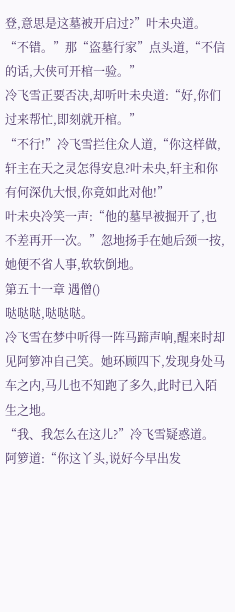登,意思是这墓被开启过?”叶未央道。
“不错。”那“盗墓行家”点头道,“不信的话,大侠可开棺一验。”
冷飞雪正要否决,却听叶未央道:“好,你们过来帮忙,即刻就开棺。”
“不行!”冷飞雪拦住众人道,“你这样做,轩主在天之灵怎得安息?叶未央,轩主和你有何深仇大恨,你竟如此对他!”
叶未央冷笑一声:“他的墓早被掘开了,也不差再开一次。”忽地扬手在她后颈一按,她便不省人事,软软倒地。
第五十一章 遇僧()
哒哒哒,哒哒哒。
冷飞雪在梦中听得一阵马蹄声响,醒来时却见阿箩冲自己笑。她环顾四下,发现身处马车之内,马儿也不知跑了多久,此时已入陌生之地。
“我、我怎么在这儿?”冷飞雪疑惑道。
阿箩道:“你这丫头,说好今早出发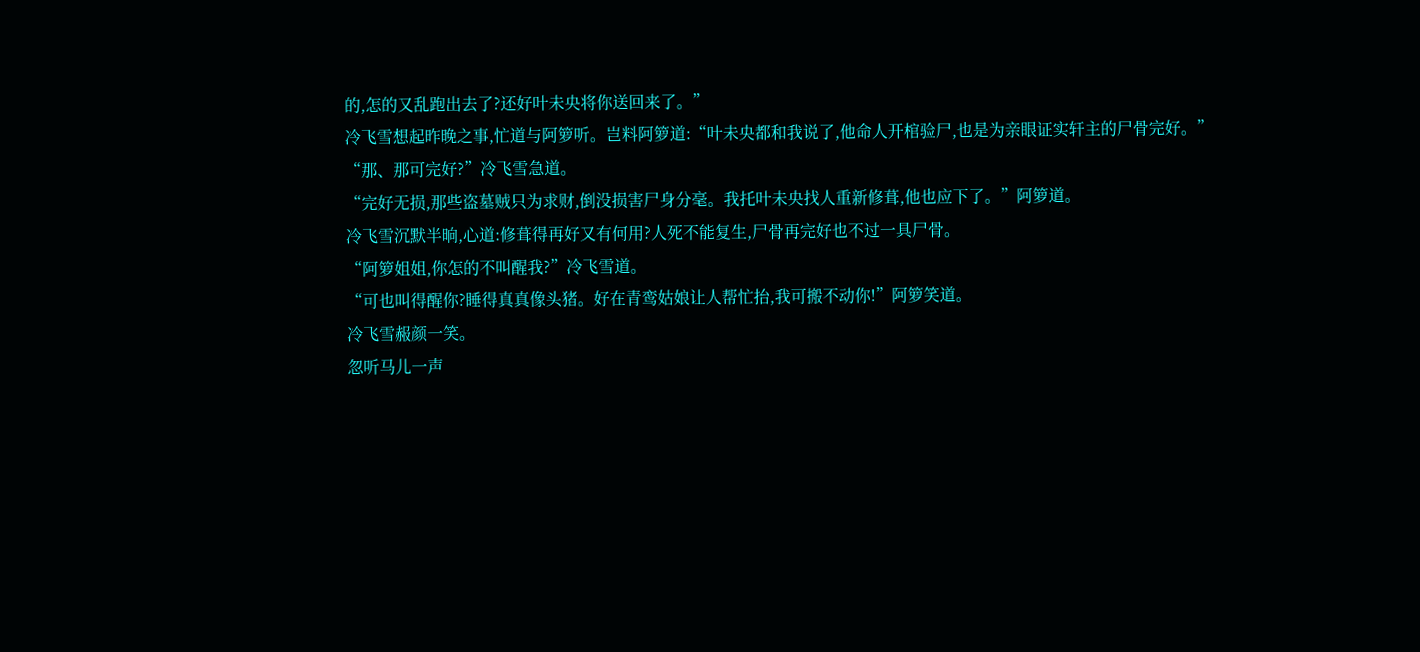的,怎的又乱跑出去了?还好叶未央将你送回来了。”
冷飞雪想起昨晚之事,忙道与阿箩听。岂料阿箩道:“叶未央都和我说了,他命人开棺验尸,也是为亲眼证实轩主的尸骨完好。”
“那、那可完好?”冷飞雪急道。
“完好无损,那些盗墓贼只为求财,倒没损害尸身分毫。我托叶未央找人重新修葺,他也应下了。”阿箩道。
冷飞雪沉默半晌,心道:修葺得再好又有何用?人死不能复生,尸骨再完好也不过一具尸骨。
“阿箩姐姐,你怎的不叫醒我?”冷飞雪道。
“可也叫得醒你?睡得真真像头猪。好在青鸾姑娘让人帮忙抬,我可搬不动你!”阿箩笑道。
冷飞雪赧颜一笑。
忽听马儿一声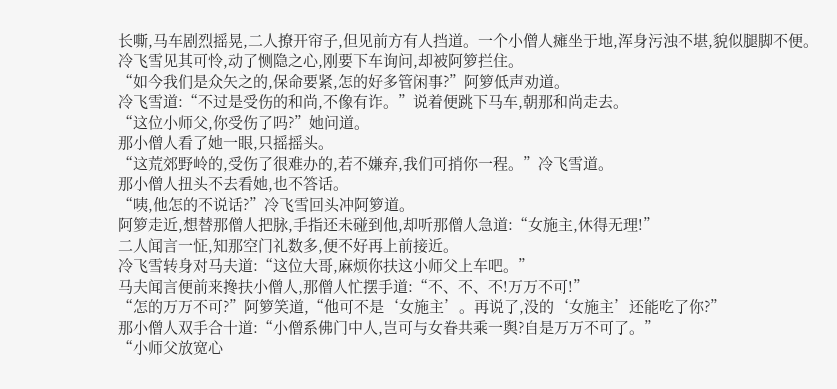长嘶,马车剧烈摇晃,二人撩开帘子,但见前方有人挡道。一个小僧人瘫坐于地,浑身污浊不堪,貌似腿脚不便。冷飞雪见其可怜,动了恻隐之心,刚要下车询问,却被阿箩拦住。
“如今我们是众矢之的,保命要紧,怎的好多管闲事?”阿箩低声劝道。
冷飞雪道:“不过是受伤的和尚,不像有诈。”说着便跳下马车,朝那和尚走去。
“这位小师父,你受伤了吗?”她问道。
那小僧人看了她一眼,只摇摇头。
“这荒郊野岭的,受伤了很难办的,若不嫌弃,我们可捎你一程。”冷飞雪道。
那小僧人扭头不去看她,也不答话。
“咦,他怎的不说话?”冷飞雪回头冲阿箩道。
阿箩走近,想替那僧人把脉,手指还未碰到他,却听那僧人急道:“女施主,休得无理!”
二人闻言一怔,知那空门礼数多,便不好再上前接近。
冷飞雪转身对马夫道:“这位大哥,麻烦你扶这小师父上车吧。”
马夫闻言便前来搀扶小僧人,那僧人忙摆手道:“不、不、不!万万不可!”
“怎的万万不可?”阿箩笑道,“他可不是‘女施主’。再说了,没的‘女施主’还能吃了你?”
那小僧人双手合十道:“小僧系佛门中人,岂可与女眷共乘一舆?自是万万不可了。”
“小师父放宽心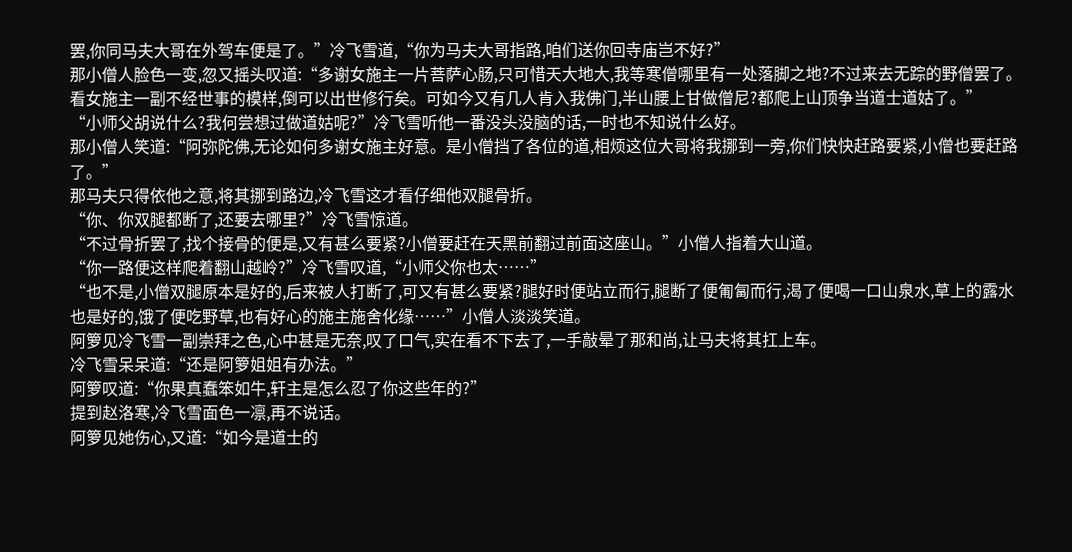罢,你同马夫大哥在外驾车便是了。”冷飞雪道,“你为马夫大哥指路,咱们送你回寺庙岂不好?”
那小僧人脸色一变,忽又摇头叹道:“多谢女施主一片菩萨心肠,只可惜天大地大,我等寒僧哪里有一处落脚之地?不过来去无踪的野僧罢了。看女施主一副不经世事的模样,倒可以出世修行矣。可如今又有几人肯入我佛门,半山腰上甘做僧尼?都爬上山顶争当道士道姑了。”
“小师父胡说什么?我何尝想过做道姑呢?”冷飞雪听他一番没头没脑的话,一时也不知说什么好。
那小僧人笑道:“阿弥陀佛,无论如何多谢女施主好意。是小僧挡了各位的道,相烦这位大哥将我挪到一旁,你们快快赶路要紧,小僧也要赶路了。”
那马夫只得依他之意,将其挪到路边,冷飞雪这才看仔细他双腿骨折。
“你、你双腿都断了,还要去哪里?”冷飞雪惊道。
“不过骨折罢了,找个接骨的便是,又有甚么要紧?小僧要赶在天黑前翻过前面这座山。”小僧人指着大山道。
“你一路便这样爬着翻山越岭?”冷飞雪叹道,“小师父你也太……”
“也不是,小僧双腿原本是好的,后来被人打断了,可又有甚么要紧?腿好时便站立而行,腿断了便匍匐而行,渴了便喝一口山泉水,草上的露水也是好的,饿了便吃野草,也有好心的施主施舍化缘……”小僧人淡淡笑道。
阿箩见冷飞雪一副崇拜之色,心中甚是无奈,叹了口气,实在看不下去了,一手敲晕了那和尚,让马夫将其扛上车。
冷飞雪呆呆道:“还是阿箩姐姐有办法。”
阿箩叹道:“你果真蠢笨如牛,轩主是怎么忍了你这些年的?”
提到赵洛寒,冷飞雪面色一凛,再不说话。
阿箩见她伤心,又道:“如今是道士的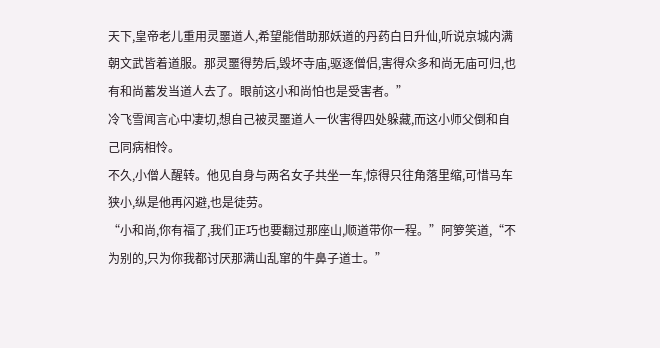天下,皇帝老儿重用灵噩道人,希望能借助那妖道的丹药白日升仙,听说京城内满朝文武皆着道服。那灵噩得势后,毁坏寺庙,驱逐僧侣,害得众多和尚无庙可归,也有和尚蓄发当道人去了。眼前这小和尚怕也是受害者。”
冷飞雪闻言心中凄切,想自己被灵噩道人一伙害得四处躲藏,而这小师父倒和自己同病相怜。
不久,小僧人醒转。他见自身与两名女子共坐一车,惊得只往角落里缩,可惜马车狭小,纵是他再闪避,也是徒劳。
“小和尚,你有福了,我们正巧也要翻过那座山,顺道带你一程。”阿箩笑道,“不为别的,只为你我都讨厌那满山乱窜的牛鼻子道士。”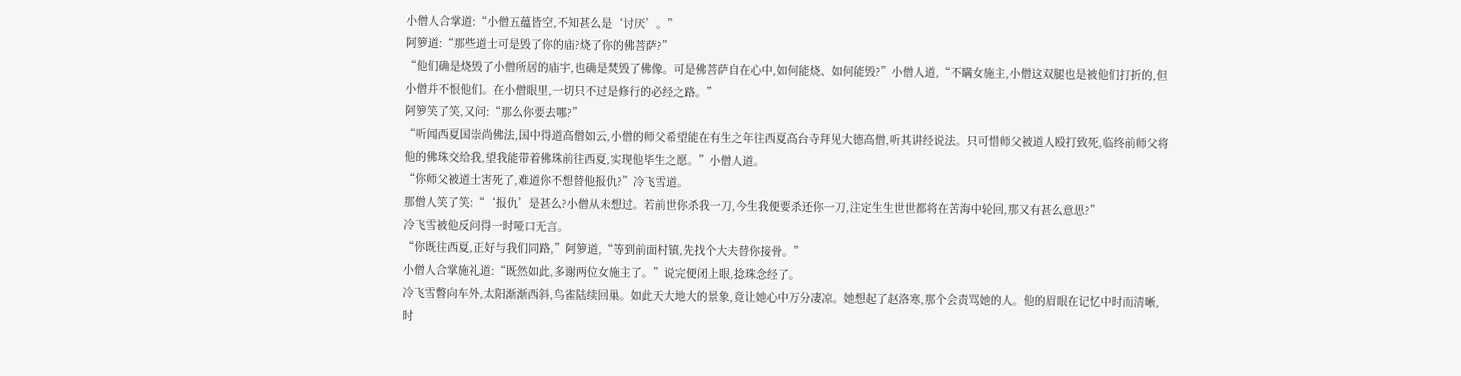小僧人合掌道:“小僧五蕴皆空,不知甚么是‘讨厌’。”
阿箩道:“那些道士可是毁了你的庙?烧了你的佛菩萨?”
“他们确是烧毁了小僧所居的庙宇,也确是焚毁了佛像。可是佛菩萨自在心中,如何能烧、如何能毁?”小僧人道,“不瞒女施主,小僧这双腿也是被他们打折的,但小僧并不恨他们。在小僧眼里,一切只不过是修行的必经之路。”
阿箩笑了笑,又问:“那么你要去哪?”
“听闻西夏国崇尚佛法,国中得道高僧如云,小僧的师父希望能在有生之年往西夏高台寺拜见大德高僧,听其讲经说法。只可惜师父被道人殴打致死,临终前师父将他的佛珠交给我,望我能带着佛珠前往西夏,实现他毕生之愿。”小僧人道。
“你师父被道士害死了,难道你不想替他报仇?”冷飞雪道。
那僧人笑了笑:“‘报仇’是甚么?小僧从未想过。若前世你杀我一刀,今生我便要杀还你一刀,注定生生世世都将在苦海中轮回,那又有甚么意思?”
冷飞雪被他反问得一时哑口无言。
“你既往西夏,正好与我们同路,”阿箩道,“等到前面村镇,先找个大夫替你接骨。”
小僧人合掌施礼道:“既然如此,多谢两位女施主了。”说完便闭上眼,捻珠念经了。
冷飞雪瞥向车外,太阳渐渐西斜,鸟雀陆续回巢。如此天大地大的景象,竟让她心中万分凄凉。她想起了赵洛寒,那个会责骂她的人。他的眉眼在记忆中时而清晰,时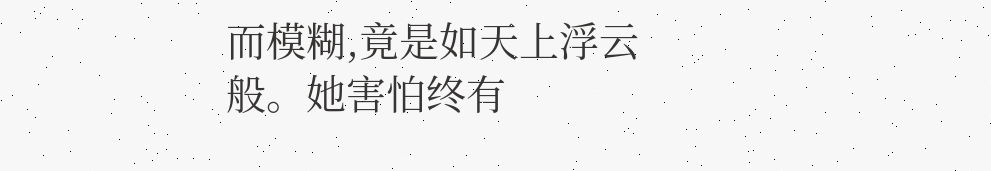而模糊,竟是如天上浮云般。她害怕终有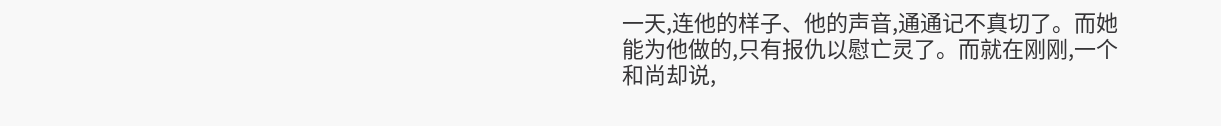一天,连他的样子、他的声音,通通记不真切了。而她能为他做的,只有报仇以慰亡灵了。而就在刚刚,一个和尚却说,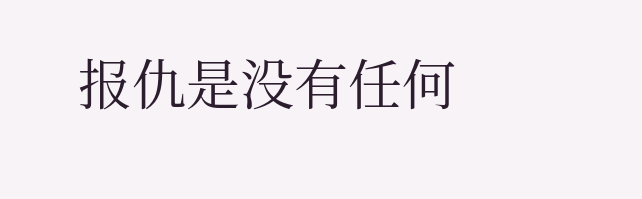报仇是没有任何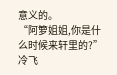意义的。
“阿箩姐姐,你是什么时候来轩里的?”冷飞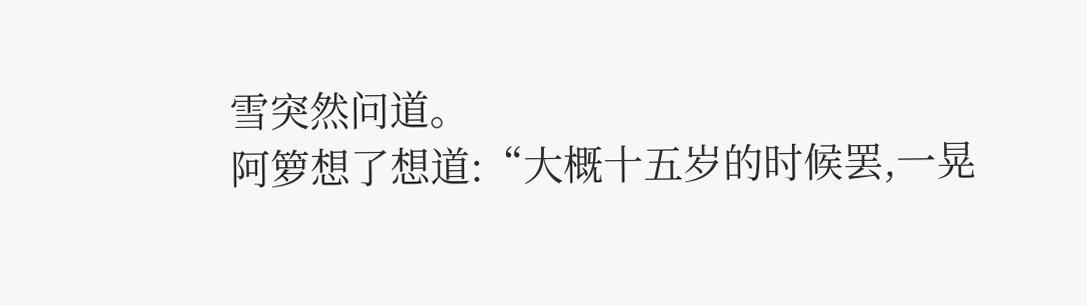雪突然问道。
阿箩想了想道:“大概十五岁的时候罢,一晃